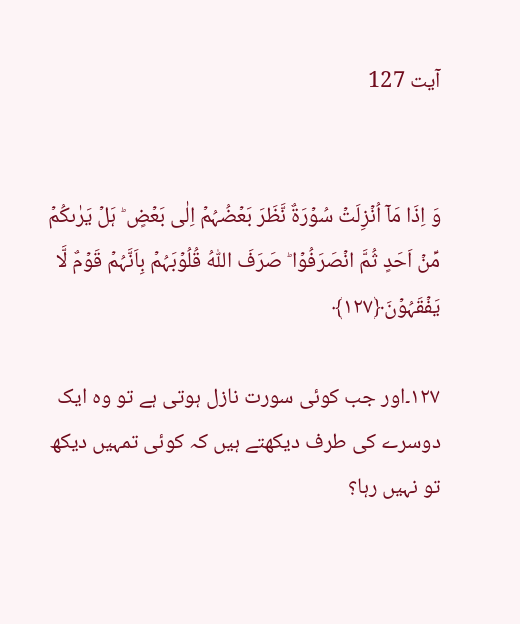آیت 127


وَ اِذَا مَاۤ اُنۡزِلَتۡ سُوۡرَۃٌ نَّظَرَ بَعۡضُہُمۡ اِلٰی بَعۡضٍ ؕ ہَلۡ یَرٰىکُمۡ مِّنۡ اَحَدٍ ثُمَّ انۡصَرَفُوۡا ؕ صَرَفَ اللّٰہُ قُلُوۡبَہُمۡ بِاَنَّہُمۡ قَوۡمٌ لَّا یَفۡقَہُوۡنَ﴿۱۲۷﴾

۱۲۷۔اور جب کوئی سورت نازل ہوتی ہے تو وہ ایک دوسرے کی طرف دیکھتے ہیں کہ کوئی تمہیں دیکھ تو نہیں رہا؟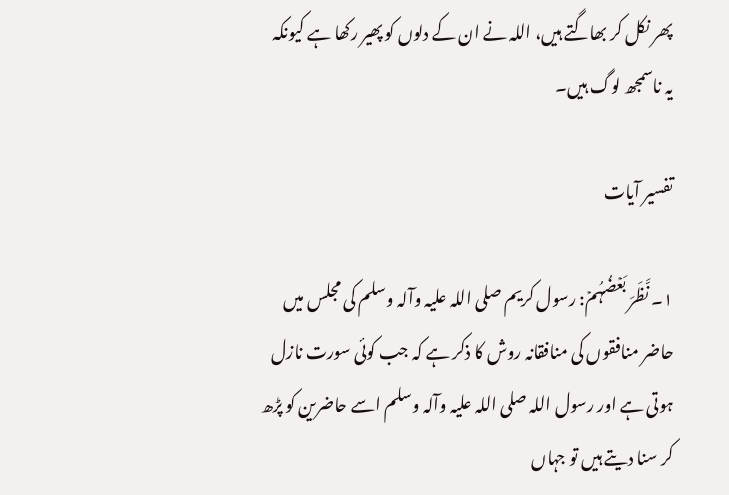پھر نکل کر بھاگتے ہیں، اللہ نے ان کے دلوں کو پھیر رکھا ہے کیونکہ یہ ناسمجھ لوگ ہیں۔

تفسیر آیات

۱۔ نَّظَرَ بَعۡضُہُمۡ: رسول کریم صلی اللہ علیہ وآلہ وسلم کی مجلس میں حاضر منافقوں کی منافقانہ روش کا ذکر ہے کہ جب کوئی سورت نازل ہوتی ہے اور رسول اللہ صلی اللہ علیہ وآلہ وسلم اسے حاضرین کو پڑھ کر سنا دیتے ہیں تو جہاں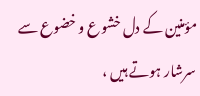مؤمنین کے دل خشوع و خضوع سے سرشار ہوتے ہیں ،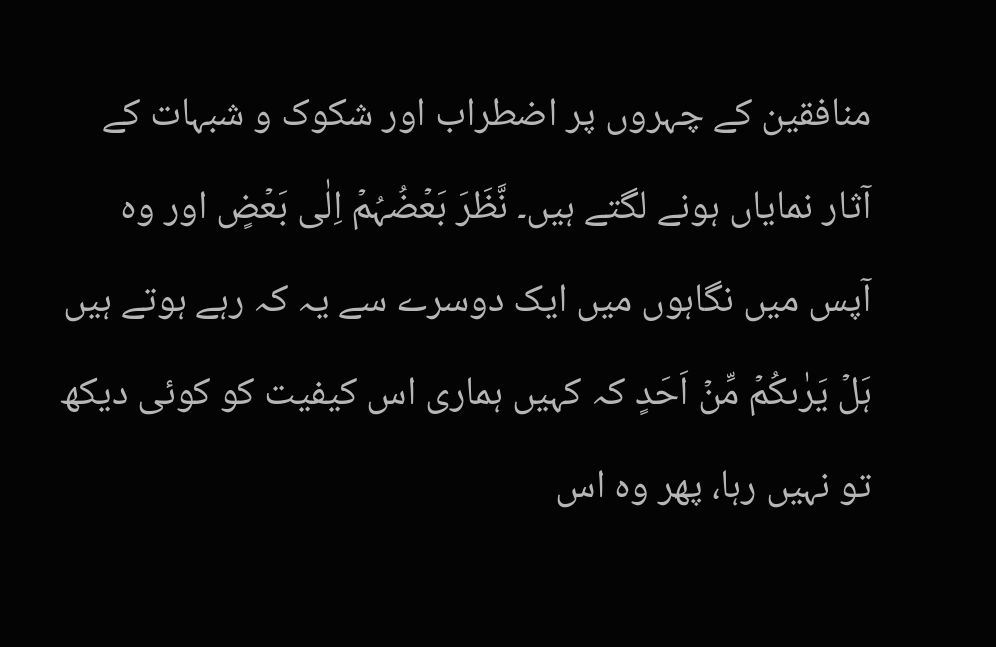منافقین کے چہروں پر اضطراب اور شکوک و شبہات کے آثار نمایاں ہونے لگتے ہیں۔ نَّظَرَ بَعۡضُہُمۡ اِلٰی بَعۡضٍ اور وہ آپس میں نگاہوں میں ایک دوسرے سے یہ کہ رہے ہوتے ہیں ہَلۡ یَرٰىکُمۡ مِّنۡ اَحَدٍ کہ کہیں ہماری اس کیفیت کو کوئی دیکھ تو نہیں رہا، پھر وہ اس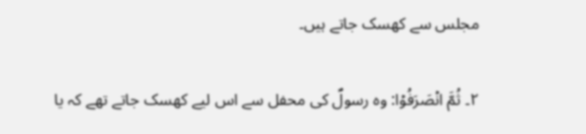مجلس سے کھسک جاتے ہیں۔

۲۔ ثُمَّ انۡصَرَفُوۡا: وہ رسولؐ کی محفل سے اس لیے کھسک جاتے تھے کہ یا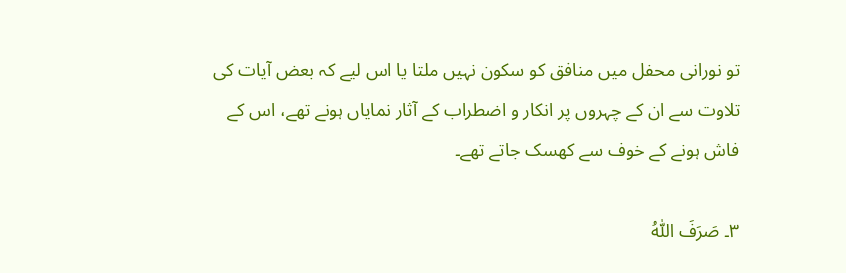تو نورانی محفل میں منافق کو سکون نہیں ملتا یا اس لیے کہ بعض آیات کی تلاوت سے ان کے چہروں پر انکار و اضطراب کے آثار نمایاں ہونے تھے، اس کے فاش ہونے کے خوف سے کھسک جاتے تھے۔

۳۔ صَرَفَ اللّٰہُ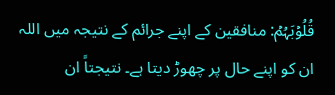قُلُوۡبَہُمۡ: منافقین کے اپنے جرائم کے نتیجہ میں اللہ ان کو اپنے حال پر چھوڑ دیتا ہے۔ نتیجتاً ان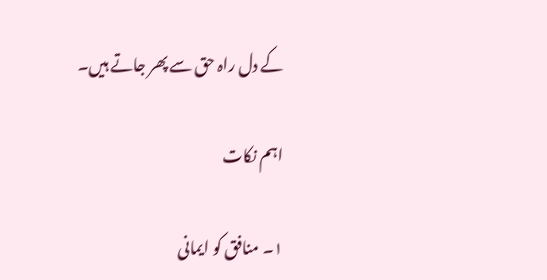کے دل راہ حق سے پھر جاتے ہیں۔

اہم نکات

۱۔ منافق کو ایمانی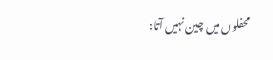محفلوں میں چین نہیں آتا: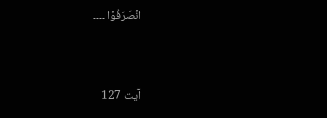انۡصَرَفُوۡا ۔۔۔۔


آیت 127